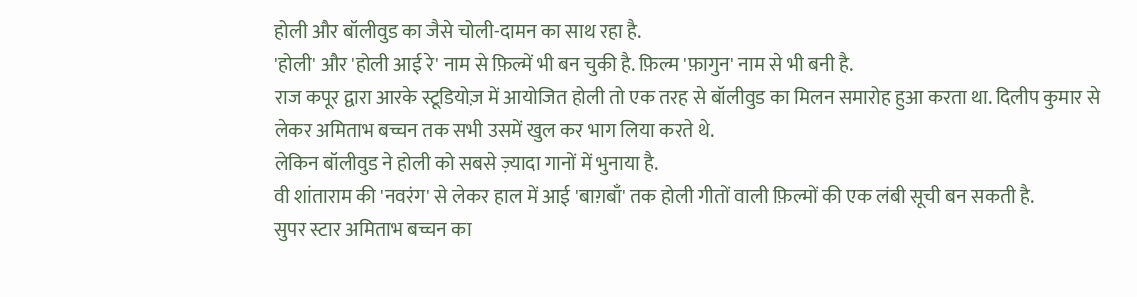होली और बॉलीवुड का जैसे चोली-दामन का साथ रहा है.
'होली' और 'होली आई रे' नाम से फ़िल्में भी बन चुकी है. फ़िल्म 'फ़ागुन' नाम से भी बनी है.
राज कपूर द्वारा आरके स्टूडियोज़ में आयोजित होली तो एक तरह से बॉलीवुड का मिलन समारोह हुआ करता था. दिलीप कुमार से लेकर अमिताभ बच्चन तक सभी उसमें खुल कर भाग लिया करते थे.
लेकिन बॉलीवुड ने होली को सबसे ज़्यादा गानों में भुनाया है.
वी शांताराम की 'नवरंग' से लेकर हाल में आई 'बाग़बाँ' तक होली गीतों वाली फ़िल्मों की एक लंबी सूची बन सकती है.
सुपर स्टार अमिताभ बच्चन का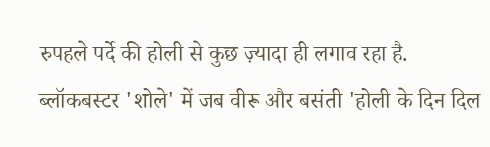रुपहले पर्दे की होली से कुछ ज़्यादा ही लगाव रहा है.
ब्लॉकबस्टर 'शोले' में जब वीरू और बसंती 'होली के दिन दिल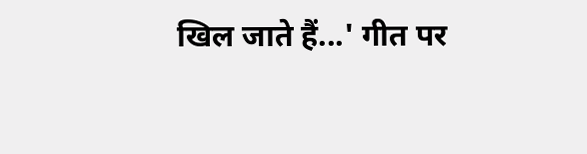खिल जाते हैं...' गीत पर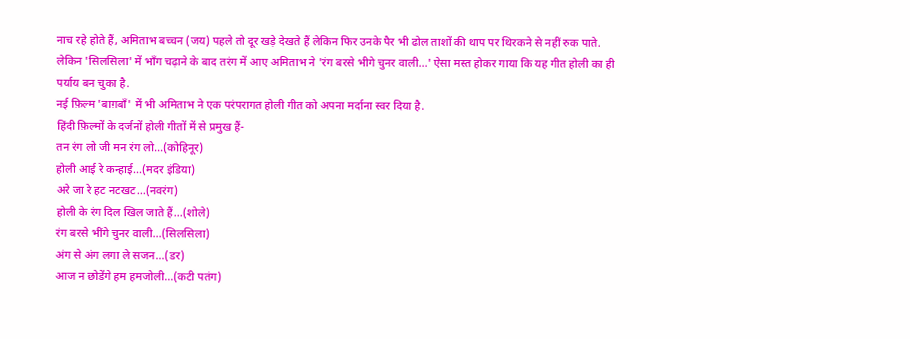नाच रहे होते हैं, अमिताभ बच्चन (जय) पहले तो दूर खड़े देखते हैं लेकिन फिर उनके पैर भी ढोल ताशों की थाप पर थिरकने से नहीं रुक पाते.
लेकिन 'सिलसिला' में भाँग चढ़ाने के बाद तरंग में आए अमिताभ ने 'रंग बरसे भीगे चुनर वाली...' ऐसा मस्त होकर गाया कि यह गीत होली का ही पर्याय बन चुका है.
नई फ़िल्म 'बाग़बाँ' में भी अमिताभ ने एक परंपरागत होली गीत को अपना मर्दाना स्वर दिया है.
हिंदी फ़िल्मों के दर्जनों होली गीतों में से प्रमुख हैं-
तन रंग लो जी मन रंग लो...(कोहिनूर)
होली आई रे कन्हाई...(मदर इंडिया)
अरे जा रे हट नटखट...(नवरंग)
होली के रंग दिल खिल जाते हैं...(शोले)
रंग बरसे भींगे चुनर वाली...(सिलसिला)
अंग से अंग लगा ले सजन...(डर)
आज न छोडेंगे हम हमजोली...(कटी पतंग)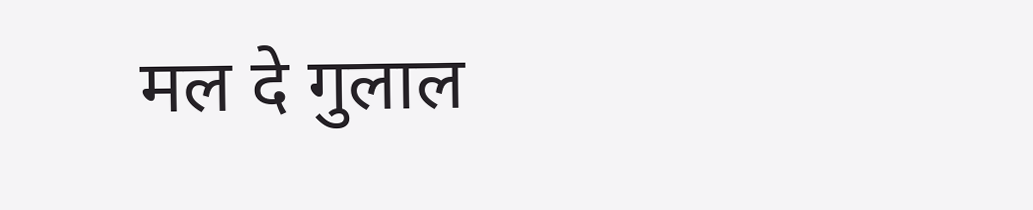मल दे गुलाल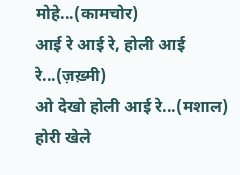मोहे...(कामचोर)
आई रे आई रे, होली आई रे...(ज़ख़्मी)
ओ देखो होली आई रे...(मशाल)
होरी खेले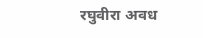रघुवीरा अवध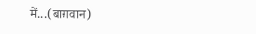में...(बाग़वान)